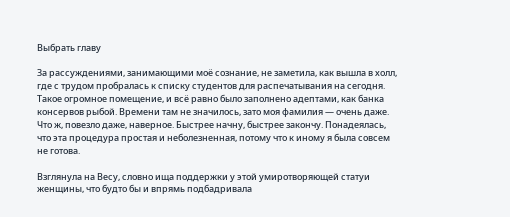Выбрать главу

За рассуждениями, занимающими моё сознание, не заметила, как вышла в холл, где с трудом пробралась к списку студентов для распечатывания на сегодня. Такое огромное помещение, и всё равно было заполнено адептами, как банка консервов рыбой. Времени там не значилось, зато моя фамилия — очень даже. Что ж, повезло даже, наверное. Быстрее начну, быстрее закончу. Понадеялась, что эта процедура простая и неболезненная, потому что к иному я была совсем не готова.

Взглянула на Весу, словно ища поддержки у этой умиротворяющей статуи женщины, что будто бы и впрямь подбадривала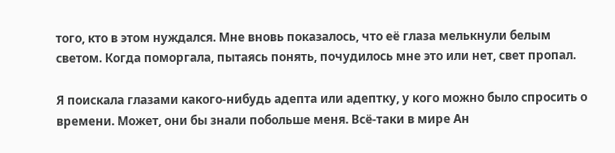того, кто в этом нуждался. Мне вновь показалось, что её глаза мелькнули белым светом. Когда поморгала, пытаясь понять, почудилось мне это или нет, свет пропал.

Я поискала глазами какого-нибудь адепта или адептку, у кого можно было спросить о времени. Может, они бы знали побольше меня. Всё-таки в мире Ан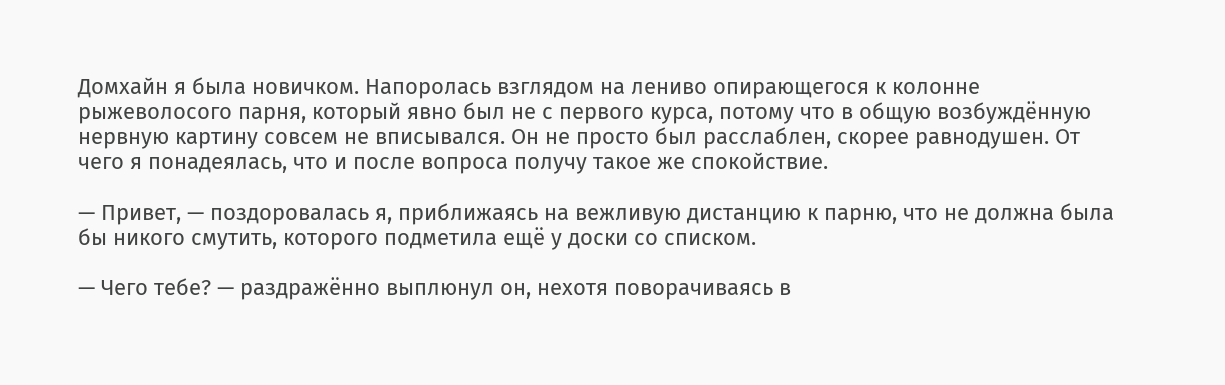Домхайн я была новичком. Напоролась взглядом на лениво опирающегося к колонне рыжеволосого парня, который явно был не с первого курса, потому что в общую возбуждённую нервную картину совсем не вписывался. Он не просто был расслаблен, скорее равнодушен. От чего я понадеялась, что и после вопроса получу такое же спокойствие.

— Привет, — поздоровалась я, приближаясь на вежливую дистанцию к парню, что не должна была бы никого смутить, которого подметила ещё у доски со списком.

— Чего тебе? — раздражённо выплюнул он, нехотя поворачиваясь в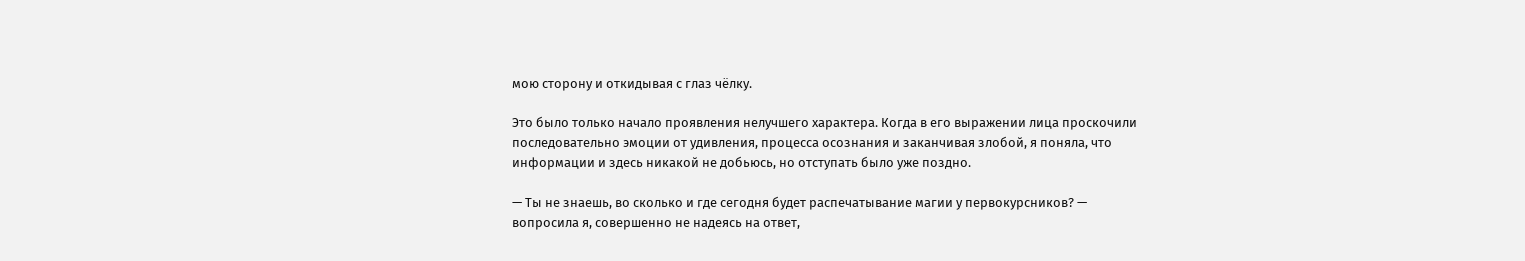мою сторону и откидывая с глаз чёлку.

Это было только начало проявления нелучшего характера. Когда в его выражении лица проскочили последовательно эмоции от удивления, процесса осознания и заканчивая злобой, я поняла, что информации и здесь никакой не добьюсь, но отступать было уже поздно.

— Ты не знаешь, во сколько и где сегодня будет распечатывание магии у первокурсников? — вопросила я, совершенно не надеясь на ответ,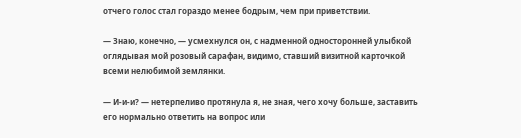отчего голос стал гораздо менее бодрым, чем при приветствии.

— Знаю, конечно, — усмехнулся он, с надменной односторонней улыбкой оглядывая мой розовый сарафан, видимо, ставший визитной карточкой всеми нелюбимой землянки.

— И-и-и? — нетерпеливо протянула я, не зная, чего хочу больше, заставить его нормально ответить на вопрос или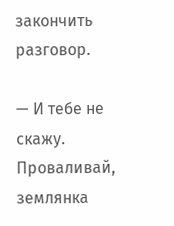закончить разговор.

— И тебе не скажу. Проваливай, землянка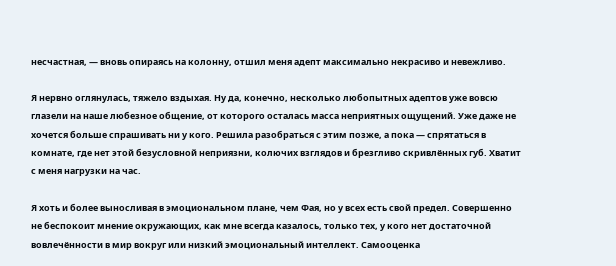несчастная, — вновь опираясь на колонну, отшил меня адепт максимально некрасиво и невежливо.

Я нервно оглянулась, тяжело вздыхая. Ну да, конечно, несколько любопытных адептов уже вовсю глазели на наше любезное общение, от которого осталась масса неприятных ощущений. Уже даже не хочется больше спрашивать ни у кого. Решила разобраться с этим позже, а пока — спрятаться в комнате, где нет этой безусловной неприязни, колючих взглядов и брезгливо скривлённых губ. Хватит с меня нагрузки на час.

Я хоть и более выносливая в эмоциональном плане, чем Фая, но у всех есть свой предел. Совершенно не беспокоит мнение окружающих, как мне всегда казалось, только тех, у кого нет достаточной вовлечённости в мир вокруг или низкий эмоциональный интеллект. Самооценка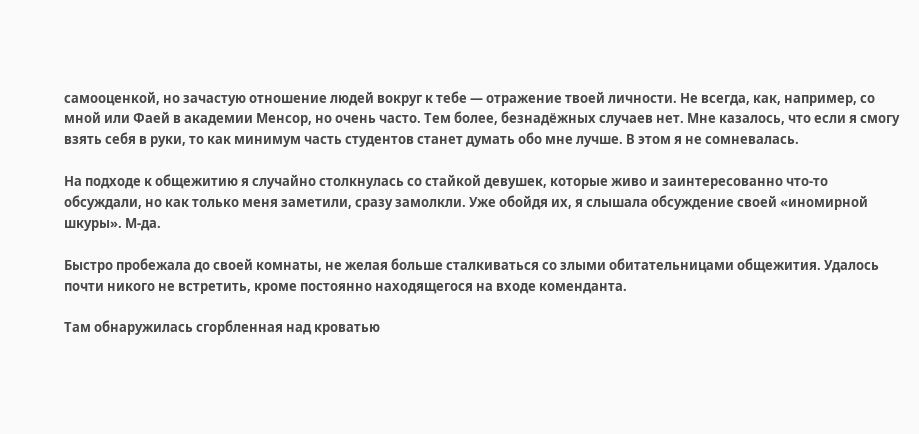самооценкой, но зачастую отношение людей вокруг к тебе — отражение твоей личности. Не всегда, как, например, со мной или Фаей в академии Менсор, но очень часто. Тем более, безнадёжных случаев нет. Мне казалось, что если я смогу взять себя в руки, то как минимум часть студентов станет думать обо мне лучше. В этом я не сомневалась.

На подходе к общежитию я случайно столкнулась со стайкой девушек, которые живо и заинтересованно что-то обсуждали, но как только меня заметили, сразу замолкли. Уже обойдя их, я слышала обсуждение своей «иномирной шкуры». М-да.

Быстро пробежала до своей комнаты, не желая больше сталкиваться со злыми обитательницами общежития. Удалось почти никого не встретить, кроме постоянно находящегося на входе коменданта.

Там обнаружилась сгорбленная над кроватью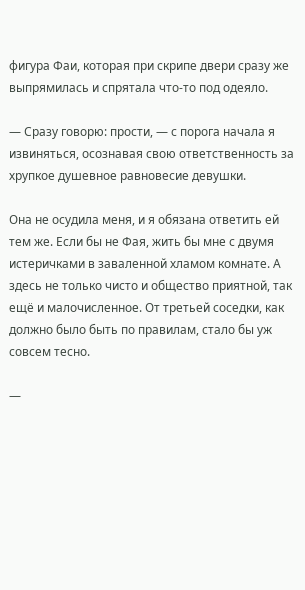фигура Фаи, которая при скрипе двери сразу же выпрямилась и спрятала что-то под одеяло.

— Сразу говорю: прости, — с порога начала я извиняться, осознавая свою ответственность за хрупкое душевное равновесие девушки.

Она не осудила меня, и я обязана ответить ей тем же. Если бы не Фая, жить бы мне с двумя истеричками в заваленной хламом комнате. А здесь не только чисто и общество приятной, так ещё и малочисленное. От третьей соседки, как должно было быть по правилам, стало бы уж совсем тесно.

—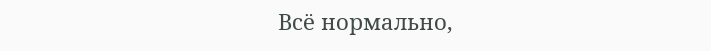Всё нормально,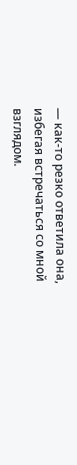— как-то резко ответила она, избегая встречаться со мной взглядом.